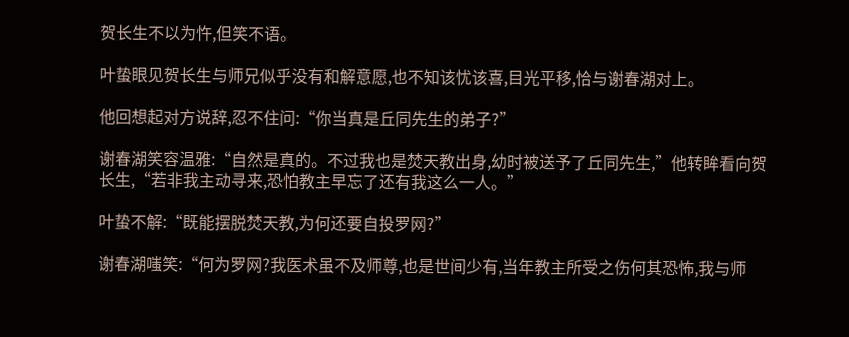贺长生不以为忤,但笑不语。

叶蛰眼见贺长生与师兄似乎没有和解意愿,也不知该忧该喜,目光平移,恰与谢春湖对上。

他回想起对方说辞,忍不住问:“你当真是丘同先生的弟子?”

谢春湖笑容温雅:“自然是真的。不过我也是焚天教出身,幼时被送予了丘同先生,”他转眸看向贺长生,“若非我主动寻来,恐怕教主早忘了还有我这么一人。”

叶蛰不解:“既能摆脱焚天教,为何还要自投罗网?”

谢春湖嗤笑:“何为罗网?我医术虽不及师尊,也是世间少有,当年教主所受之伤何其恐怖,我与师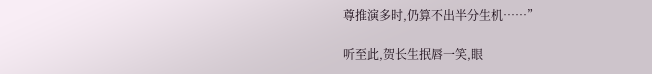尊推演多时,仍算不出半分生机……”

听至此,贺长生抿唇一笑,眼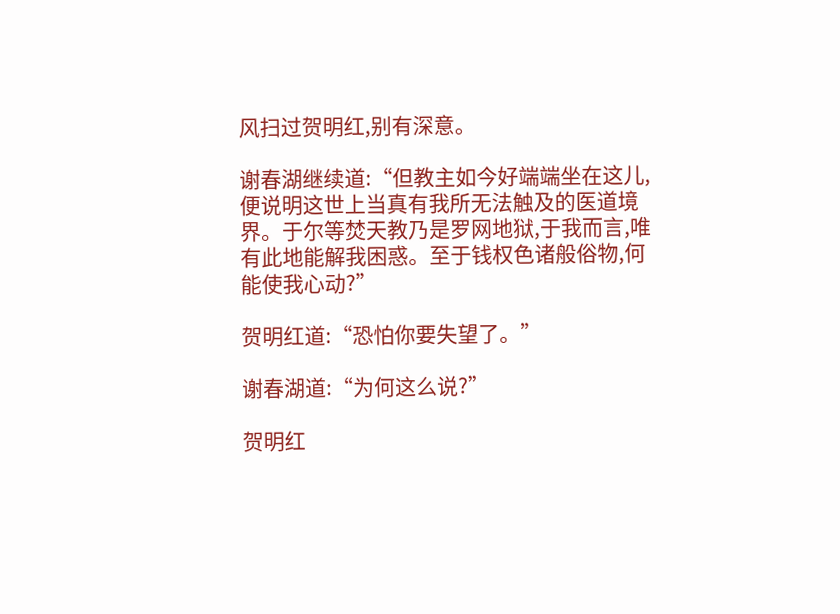风扫过贺明红,别有深意。

谢春湖继续道:“但教主如今好端端坐在这儿,便说明这世上当真有我所无法触及的医道境界。于尔等焚天教乃是罗网地狱,于我而言,唯有此地能解我困惑。至于钱权色诸般俗物,何能使我心动?”

贺明红道:“恐怕你要失望了。”

谢春湖道:“为何这么说?”

贺明红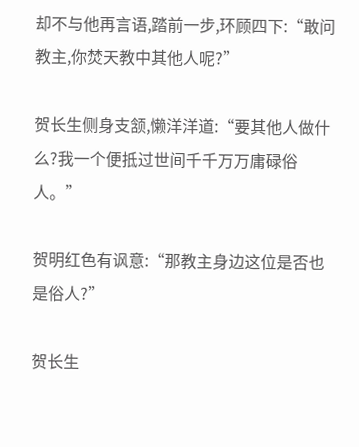却不与他再言语,踏前一步,环顾四下:“敢问教主,你焚天教中其他人呢?”

贺长生侧身支颔,懒洋洋道:“要其他人做什么?我一个便抵过世间千千万万庸碌俗人。”

贺明红色有讽意:“那教主身边这位是否也是俗人?”

贺长生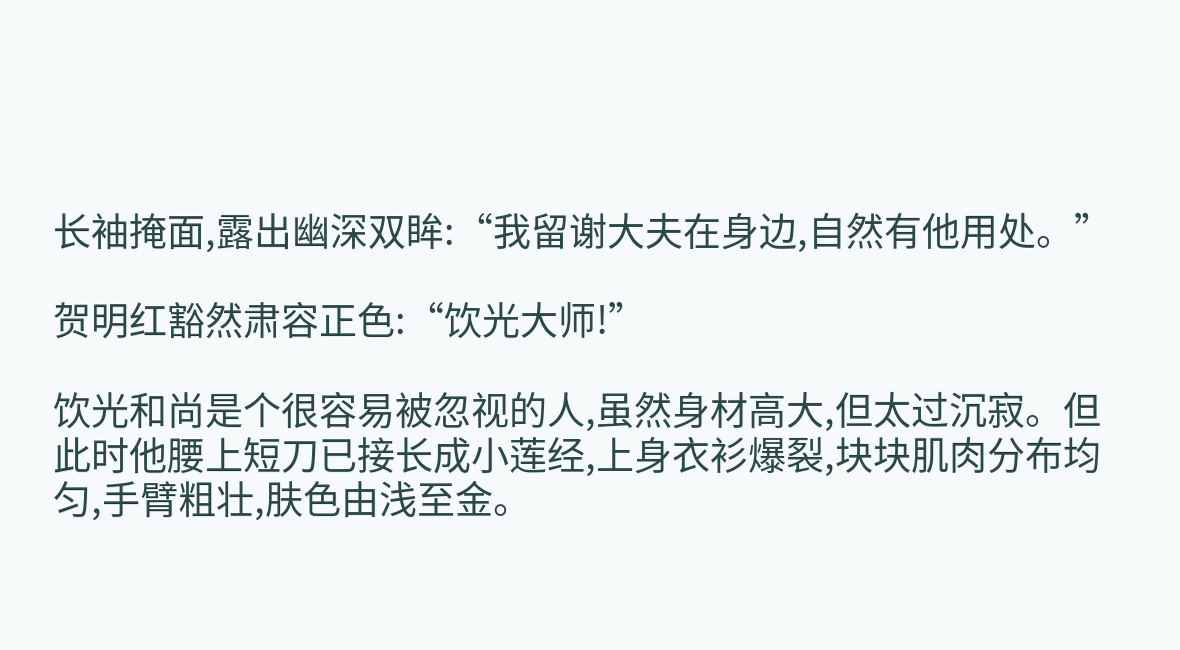长袖掩面,露出幽深双眸:“我留谢大夫在身边,自然有他用处。”

贺明红豁然肃容正色:“饮光大师!”

饮光和尚是个很容易被忽视的人,虽然身材高大,但太过沉寂。但此时他腰上短刀已接长成小莲经,上身衣衫爆裂,块块肌肉分布均匀,手臂粗壮,肤色由浅至金。